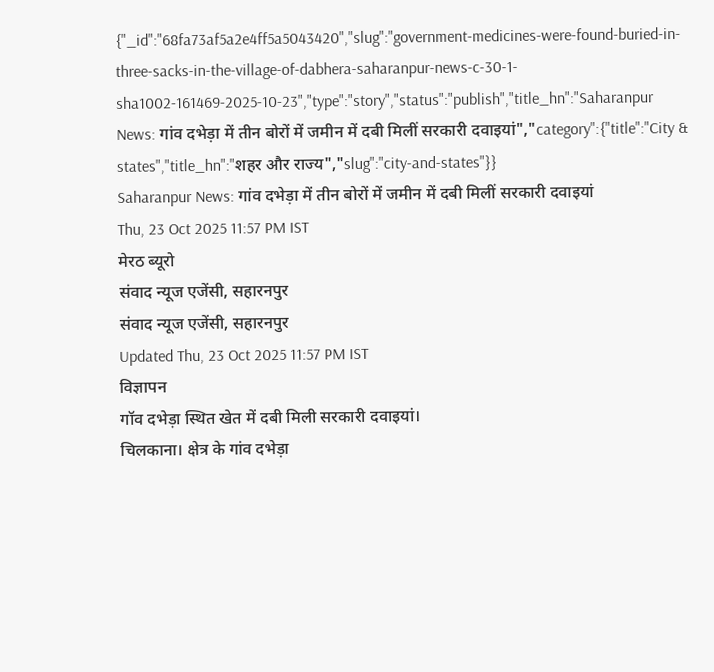{"_id":"68fa73af5a2e4ff5a5043420","slug":"government-medicines-were-found-buried-in-three-sacks-in-the-village-of-dabhera-saharanpur-news-c-30-1-sha1002-161469-2025-10-23","type":"story","status":"publish","title_hn":"Saharanpur News: गांव दभेड़ा में तीन बोरों में जमीन में दबी मिलीं सरकारी दवाइयां","category":{"title":"City & states","title_hn":"शहर और राज्य","slug":"city-and-states"}}
Saharanpur News: गांव दभेड़ा में तीन बोरों में जमीन में दबी मिलीं सरकारी दवाइयां
Thu, 23 Oct 2025 11:57 PM IST
मेरठ ब्यूरो
संवाद न्यूज एजेंसी, सहारनपुर
संवाद न्यूज एजेंसी, सहारनपुर
Updated Thu, 23 Oct 2025 11:57 PM IST
विज्ञापन
गॉव दभेड़ा स्थित खेत में दबी मिली सरकारी दवाइयां।
चिलकाना। क्षेत्र के गांव दभेड़ा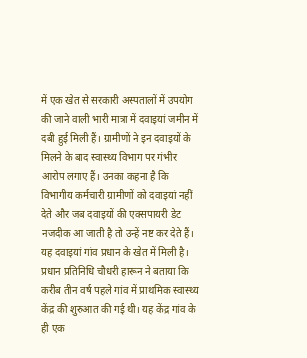में एक खेत से सरकारी अस्पतालों में उपयोग की जाने वाली भारी मात्रा में दवाइयां जमीन में दबी हुई मिली हैं। ग्रामीणों ने इन दवाइयों के मिलने के बाद स्वास्थ्य विभाग पर गंभीर आरोप लगाए हैं। उनका कहना है कि विभागीय कर्मचारी ग्रामीणों को दवाइयां नहीं देते और जब दवाइयों की एक्सपायरी डेट नजदीक आ जाती है तो उन्हें नष्ट कर देते हैं।
यह दवाइयां गांव प्रधान के खेत में मिली है। प्रधान प्रतिनिधि चौधरी हारून ने बताया कि करीब तीन वर्ष पहले गांव में प्राथमिक स्वास्थ्य केंद्र की शुरुआत की गई थी। यह केंद्र गांव के ही एक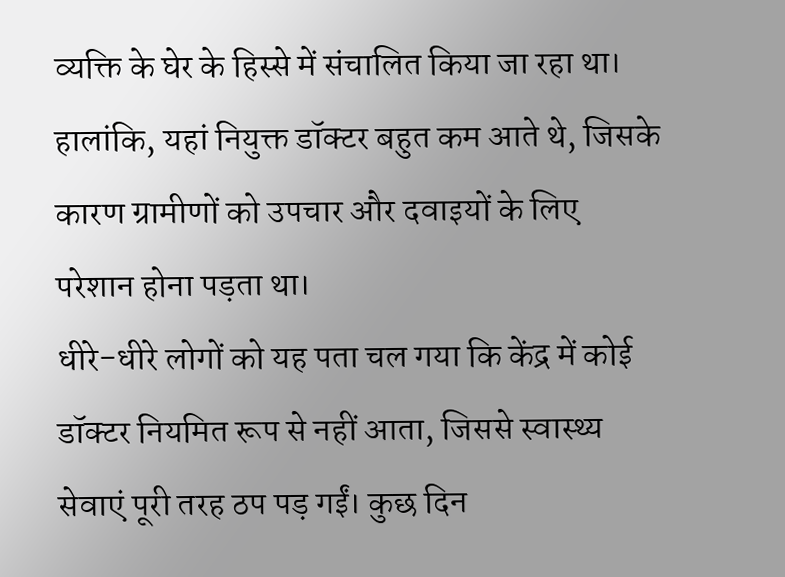व्यक्ति के घेर के हिस्से में संचालित किया जा रहा था। हालांकि, यहां नियुक्त डॉक्टर बहुत कम आते थे, जिसके कारण ग्रामीणों को उपचार और दवाइयों के लिए परेशान होना पड़ता था।
धीरे-धीरे लोगों को यह पता चल गया कि केंद्र में कोई डॉक्टर नियमित रूप से नहीं आता, जिससे स्वास्थ्य सेवाएं पूरी तरह ठप पड़ गईं। कुछ दिन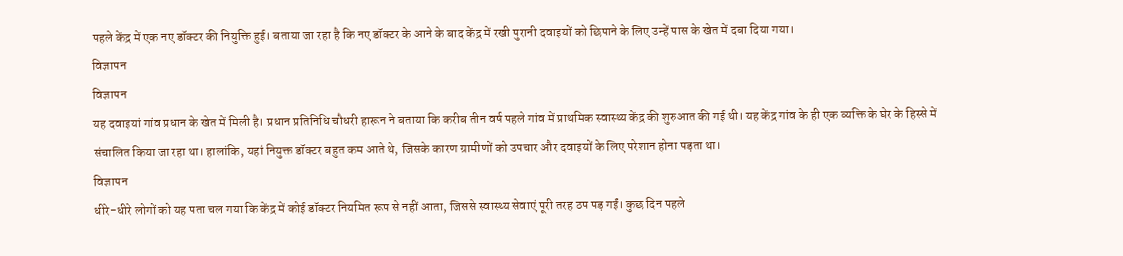पहले केंद्र में एक नए डॉक्टर की नियुक्ति हुई। बताया जा रहा है कि नए डॉक्टर के आने के बाद केंद्र में रखी पुरानी दवाइयों को छिपाने के लिए उन्हें पास के खेत में दबा दिया गया।
विज्ञापन
विज्ञापन
यह दवाइयां गांव प्रधान के खेत में मिली है। प्रधान प्रतिनिधि चौधरी हारून ने बताया कि करीब तीन वर्ष पहले गांव में प्राथमिक स्वास्थ्य केंद्र की शुरुआत की गई थी। यह केंद्र गांव के ही एक व्यक्ति के घेर के हिस्से में संचालित किया जा रहा था। हालांकि, यहां नियुक्त डॉक्टर बहुत कम आते थे, जिसके कारण ग्रामीणों को उपचार और दवाइयों के लिए परेशान होना पड़ता था।
विज्ञापन
धीरे-धीरे लोगों को यह पता चल गया कि केंद्र में कोई डॉक्टर नियमित रूप से नहीं आता, जिससे स्वास्थ्य सेवाएं पूरी तरह ठप पड़ गईं। कुछ दिन पहले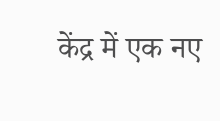केंद्र में एक नए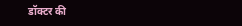डॉक्टर की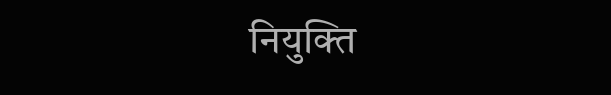नियुक्ति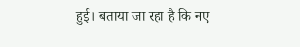हुई। बताया जा रहा है कि नए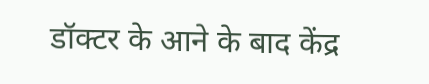डॉक्टर के आने के बाद केंद्र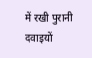में रखी पुरानी दवाइयों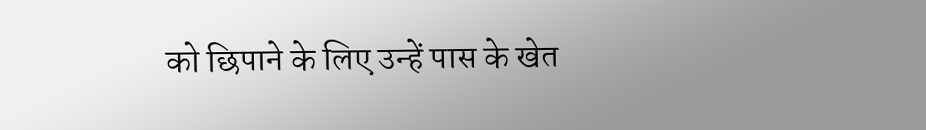को छिपाने के लिए उन्हें पास के खेत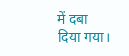में दबा दिया गया।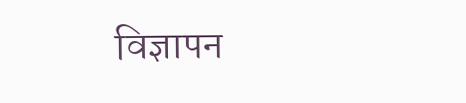विज्ञापन